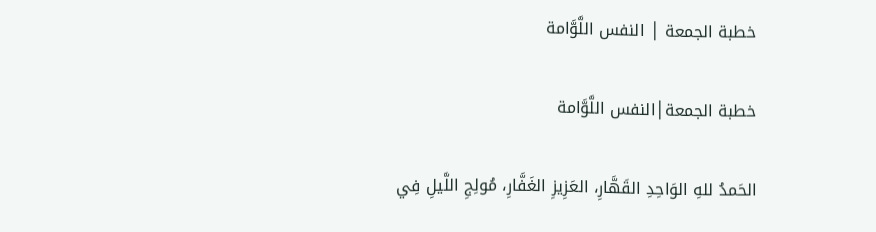خطبة الجمعة │ النفس اللَّوَّامة

خطبة الجمعة│النفس اللَّوَّامة

الحَمدُ للهِ الوَاحِدِ القَهَّارِ، العَزِيزِ الغَفَّارِ، مُولِجِ اللَّيلِ فِي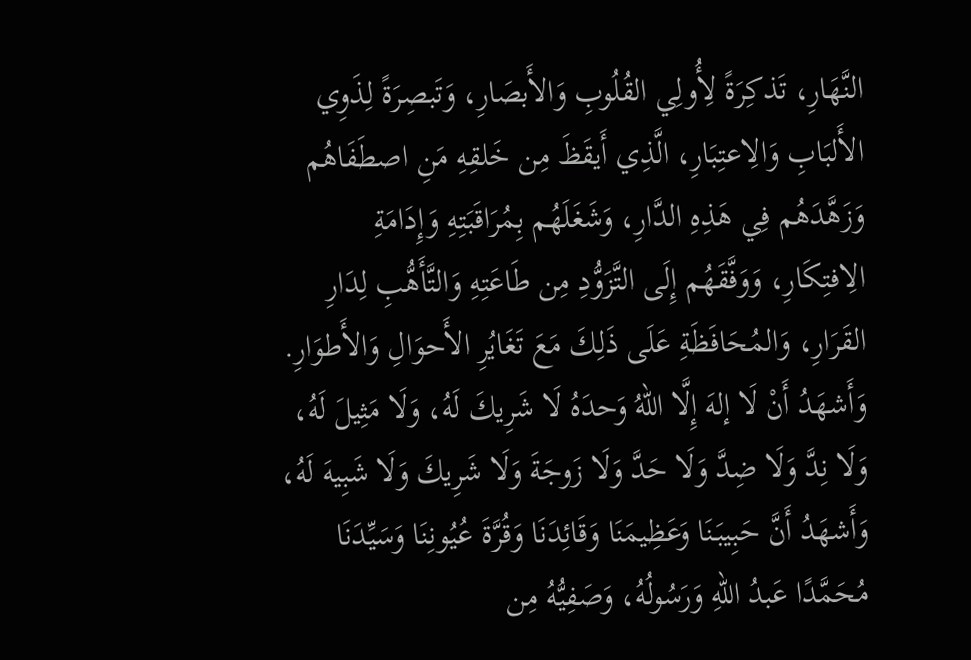النَّهَارِ، تَذكِرَةً لِأُولِي القُلُوبِ وَالأَبصَارِ، وَتَبصِرَةً لِذَوِي الأَلبَابِ وَالِاعتِبَارِ، الَّذِي أَيقَظَ مِن خَلقِهِ مَنِ اصطَفَاهُم وَزَهَّدَهُم فِي هَذِهِ الدَّارِ، وَشَغَلَهُم بِمُرَاقَبَتِهِ وَإِدَامَةِ الِافتِكَارِ، وَوَفَّقَهُم إِلَى التَّزَوُّدِ مِن طَاعَتِهِ وَالتَّأَهُّبِ لِدَارِ القَرَارِ، وَالمُحَافَظَةِ عَلَى ذَلِكَ مَعَ تَغَايُرِ الأَحوَالِ وَالأَطوَارِ. وَأَشهَدُ أَنْ لَا إلهَ إِلَّا اللهُ وَحدَهُ لَا شَرِيكَ لَهُ، وَلَا مَثِيلَ لَهُ، وَلَا نِدَّ وَلَا ضِدَّ وَلَا حَدَّ وَلَا زَوجَةَ وَلَا شَرِيكَ وَلَا شَبِيهَ لَهُ، وَأَشهَدُ أَنَّ حَبِيبَنَا وَعَظِيمَنَا وَقَائِدَنَا وَقُرَّةَ عُيُونِنَا وَسَيِّدَنَا مُحَمَّدًا عَبدُ اللهِ وَرَسُولُهُ، وَصَفِيُّهُ مِن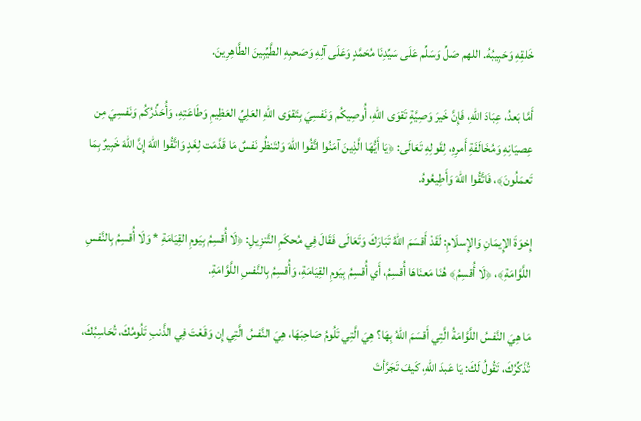خَلقِهِ وَحَبِيبُهُ. اللهم صَلِّ وَسَلِّم عَلَى سَيِّدِنَا مُحَمَّدٍ وَعَلَى آلِهِ وَصَحبِهِ الطَّيِّبِينَ الطَّاهِرِينَ.

أَمَّا بَعدُ، عِبَادَ اللهِ، فَإِنَّ خَيرَ وَصِيَّةٍ تَقوَى اللهِ، أُوصِيكُم وَنَفسِيَ بِتَقوَى اللهِ العَلِيِّ العَظِيمِ وَطَاعَتِهِ، وَأُحَذِّرُكُم وَنَفسِيَ مِن عِصيَانِهِ وَمُخَالَفَةِ أَمرِهِ، لِقَولِهِ تَعَالَى: ﴿يَا أَيُّهَا الَّذِينَ آمَنُوا اتَّقُوا اللهَ وَلتَنظُر نَفسٌ مَا قَدَّمَت لِغَدٍ وَاتَّقُوا اللّهَ إِنَّ اللهَ خَبِيرٌ بِمَا تَعمَلُونَ﴾، فَاتَّقُوا اللهَ وَأَطِيعُوهُ.

إِخوَةَ الإِيمَانِ وَالإِسلَامِ: لَقَدْ أَقسَمَ اللهُ تَبَارَكَ وَتَعَالَى فَقَالَ فِي مُحكَمِ التَّنزِيلِ: ﴿لَا أُقسِمُ بِيَومِ القِيَامَةِ * وَلَا أُقسِمُ بِالنَّفسِ اللَّوَّامَةِ﴾، ﴿لَا أُقسِمُ﴾ هُنَا مَعنَاهَا أُقسِمُ، أَي أُقسِمُ بِيَومِ القِيَامَةِ، وَأُقسِمُ بِالنَّفسِ اللَّوَّامَةِ.

مَا هِيَ النَّفسُ اللَّوَّامَةُ الَّتِي أَقسَمَ اللهُ بِهَا؟ هِيَ الَّتِي تَلُومُ صَاحِبَهَا، هِيَ النَّفسُ الَّتِي إِن وَقَعْتَ فِي الذَّنبِ تَلُومُكَ، تُحَاسِبُكَ، تُذَكِّرُكَ، تَقُولُ لَكَ: يَا عَبدَ اللهِ، كَيفَ تَجَرَّأتَ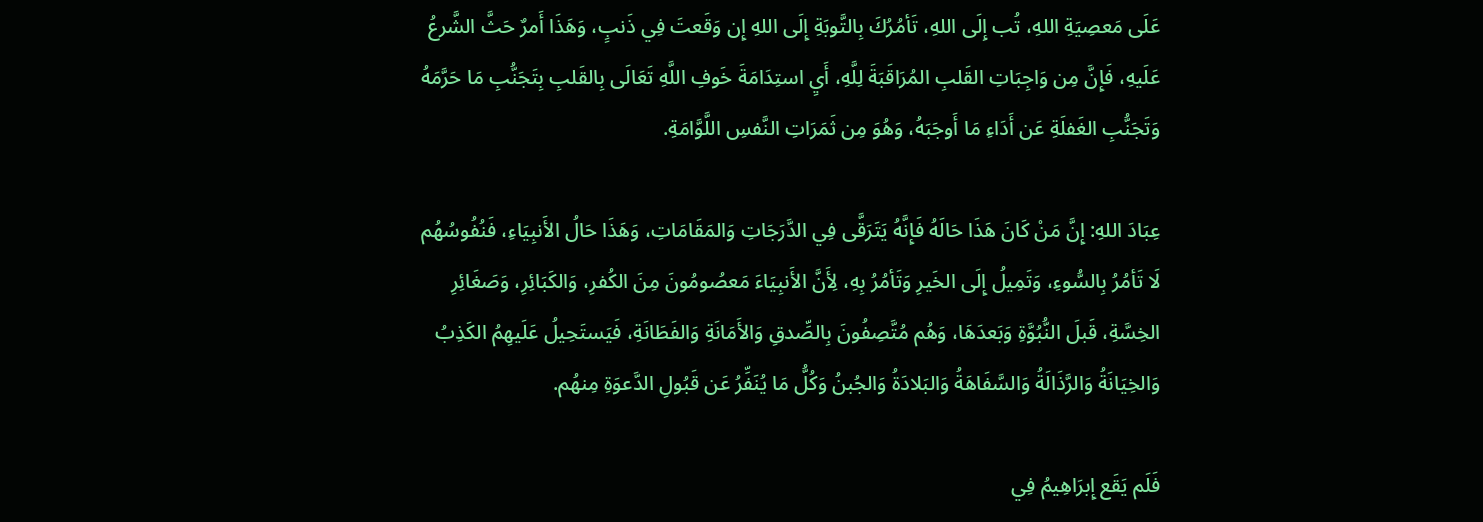عَلَى مَعصِيَةِ اللهِ، تُب إِلَى اللهِ، تَأمُرُكَ بِالتَّوبَةِ إِلَى اللهِ إِن وَقَعتَ فِي ذَنبٍ، وَهَذَا أَمرٌ حَثَّ الشَّرعُ عَلَيهِ، فَإِنَّ مِن وَاجِبَاتِ القَلبِ المُرَاقَبَةَ لِلَّهِ، أَيِ استِدَامَةَ خَوفِ اللَّهِ تَعَالَى بِالقَلبِ بِتَجَنُّبِ مَا حَرَّمَهُ وَتَجَنُّبِ الغَفلَةِ عَن أَدَاءِ مَا أَوجَبَهُ، وَهُوَ مِن ثَمَرَاتِ النَّفسِ اللَّوَّامَةِ.

عِبَادَ اللهِ: إِنَّ مَنْ كَانَ هَذَا حَالَهُ فَإِنَّهُ يَتَرَقَّى فِي الدَّرَجَاتِ وَالمَقَامَاتِ، وَهَذَا حَالُ الأَنبِيَاءِ، فَنُفُوسُهُم لَا تَأمُرُ بِالسُّوءِ، وَتَمِيلُ إِلَى الخَيرِ وَتَأمُرُ بِهِ، لِأَنَّ الأَنبِيَاءَ مَعصُومُونَ مِنَ الكُفرِ، وَالكَبَائِرِ، وَصَغَائِرِ الخِسَّةِ، قَبلَ النُّبُوَّةِ وَبَعدَهَا، وَهُم مُتَّصِفُونَ بِالصِّدقِ وَالأَمَانَةِ وَالفَطَانَةِ، فَيَستَحِيلُ عَلَيهِمُ الكَذِبُ وَالخِيَانَةُ وَالرَّذَالَةُ وَالسَّفَاهَةُ وَالبَلادَةُ وَالجُبنُ وَكُلُّ مَا يُنَفِّرُ عَن قَبُولِ الدَّعوَةِ مِنهُم.

فَلَم يَقَع إِبرَاهِيمُ فِي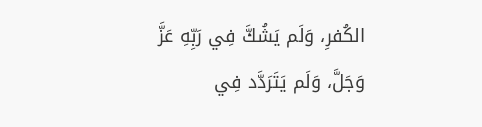الكُفرِ، وَلَم يَشُكَّ فِي رَبِّهِ عَزَّ وَجَلَّ، وَلَم يَتَرَدَّد فِي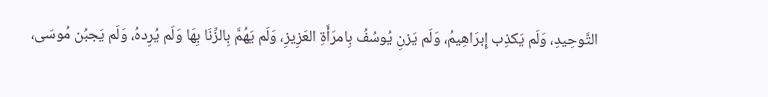التَّوحِيدِ، وَلَم يَكذِب إِبرَاهِيمُ، وَلَم يَزنِ يُوسُفُ بِامرَأَةِ العَزِيزِ، وَلَم يَهُمَّ بِالزِّنَا بِهَا وَلَم يُرِدهُ، وَلَم يَجبُن مُوسَى،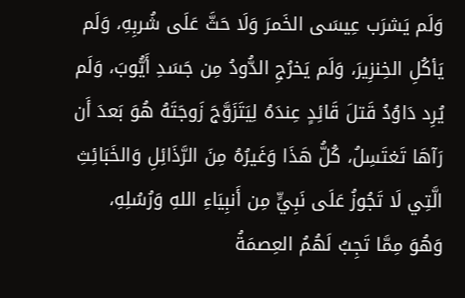وَلَم يَشرَب عِيسَى الخَمرَ وَلَا حَثَّ عَلَى شُربِهِ، وَلَم يَأكُلِ الخِنزِيرَ، وَلَم يَخرُجِ الدُّودُ مِن جَسَدِ أَيُّوبَ، وَلَم يُرِد دَاوُدُ قَتلَ قَائِدٍ عِندَهُ لِيَتَزَوَّجَ زَوجَتَهُ هُوَ بَعدَ أَن رَآهَا تَغتَسِلُ، كُلُّ هَذَا وَغَيرُهُ مِنَ الرَّذَائِلِ وَالخَبَائِثِ الَّتِي لَا تَجُوزُ عَلَى نَبِيٍّ مِن أَنبِيَاءِ اللهِ وَرُسُلِهِ، وَهُوَ مِمَّا تَجِبُ لَهُمُ العِصمَةُ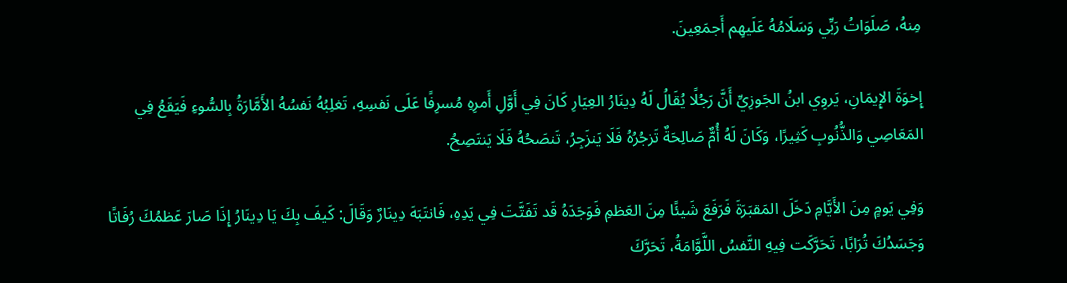مِنهُ، صَلَوَاتُ رَبِّي وَسَلَامُهُ عَلَيهِم أَجمَعِينَ.

إِخوَةَ الإِيمَانِ، يَروِي ابنُ الجَوزِيِّ أَنَّ رَجُلًا يُقَالُ لَهُ دِينَارُ العِيَارِ كَانَ فِي أَوَّلِ أَمرِهِ مُسرِفًا عَلَى نَفسِهِ، تَغلِبُهُ نَفسُهُ الأَمَّارَةُ بِالسُّوءِ فَيَقَعُ فِي المَعَاصِي وَالذُّنُوبِ كَثِيرًا، وَكَانَ لَهُ أُمٌّ صَالِحَةٌ تَزجُرُهُ فَلَا يَنزَجِرُ، تَنصَحُهُ فَلَا يَنتَصِحُ.

وَفِي يَومٍ مِنَ الأَيَّامِ دَخَلَ المَقبَرَةَ فَرَفَعَ شَيئًا مِنَ العَظمِ فَوَجَدَهُ قَد تَفَتَّتَ فِي يَدِهِ، فَانتَبَهَ دِينَارٌ وَقَالَ: كَيفَ بِكَ يَا دِينَارُ إِذَا صَارَ عَظمُكَ رُفَاتًا وَجَسَدُكَ تُرَابًا، تَحَرَّكَت فِيهِ النَّفسُ اللَّوَّامَةُ، تَحَرَّكَ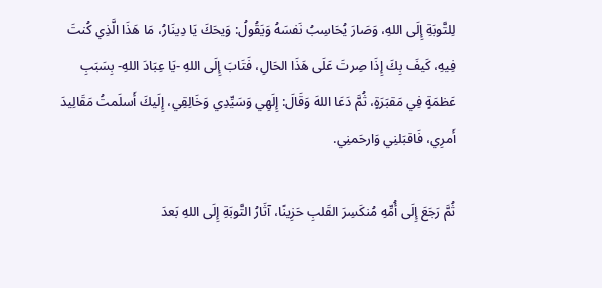لِلتَّوبَةِ إِلَى اللهِ، وَصَارَ يُحَاسِبُ نَفسَهُ وَيَقُولُ: وَيحَكَ يَا دِينَارُ، مَا هَذَا الَّذِي كُنتَ فِيهِ، كَيفَ بِكَ إِذَا صِرتَ عَلَى هَذَا الحَالِ، فَتَابَ إِلَى اللهِ -يَا عِبَادَ اللهِ- بِسَبَبِ عَظمَةٍ فِي مَقبَرَةٍ، ثُمَّ دَعَا اللهَ وَقَالَ: إِلَهِي وَسَيِّدِي وَخَالِقِي، إِلَيكَ أَسلَمتُ مَقَالِيدَ أَمرِي، فَاقبَلنِي وَارحَمنِي.

ثُمَّ رَجَعَ إِلَى أُمِّهِ مُنكَسِرَ القَلبِ حَزِينًا، آثَارُ التَّوبَةِ إِلَى اللهِ بَعدَ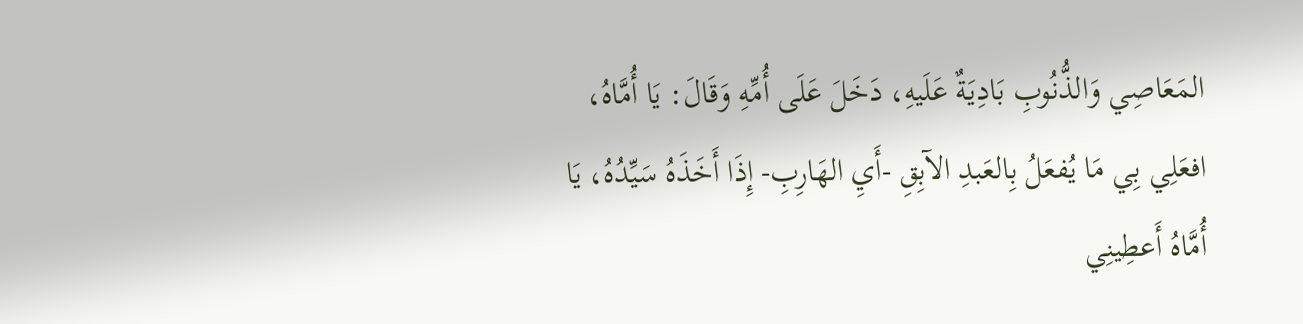المَعَاصِي وَالذُّنُوبِ بَادِيَةٌ عَلَيهِ، دَخَلَ عَلَى أُمِّهِ وَقَالَ: يَا أُمَّاهُ، افعَلِي بِي مَا يُفعَلُ بِالعَبدِ الآبِقِ -أَيِ الهَارِبِ- إِذَا أَخَذَهُ سَيِّدُهُ، يَا أُمَّاهُ أَعطِينِي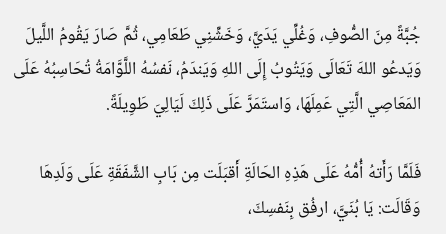جُبَّةً مِنَ الصُّوفِ، وَغُلِّي يَدَيَّ، وَخَشِّنِي طَعَامِي، ثُمَّ صَارَ يَقُومُ اللَّيلَ وَيَدعُو اللهَ تَعَالَى وَيَتُوبُ إِلَى اللهِ وَيَندَمُ، نَفسُهُ اللَّوَّامَةُ تُحَاسِبُهُ عَلَى المَعَاصِي الَّتِي عَمِلَهَا، وَاستَمَرَّ عَلَى ذَلِكَ لَيَالِيَ طَوِيلَةً.

فَلَمَّا رَأَتهُ أُمُّهُ عَلَى هَذِهِ الحَالَةِ أَقبَلَت مِن بَابِ الشَّفَقَةِ عَلَى وَلَدِهَا وَقَالَت: يَا بُنَيَّ، ارفُق بِنَفسِكَ،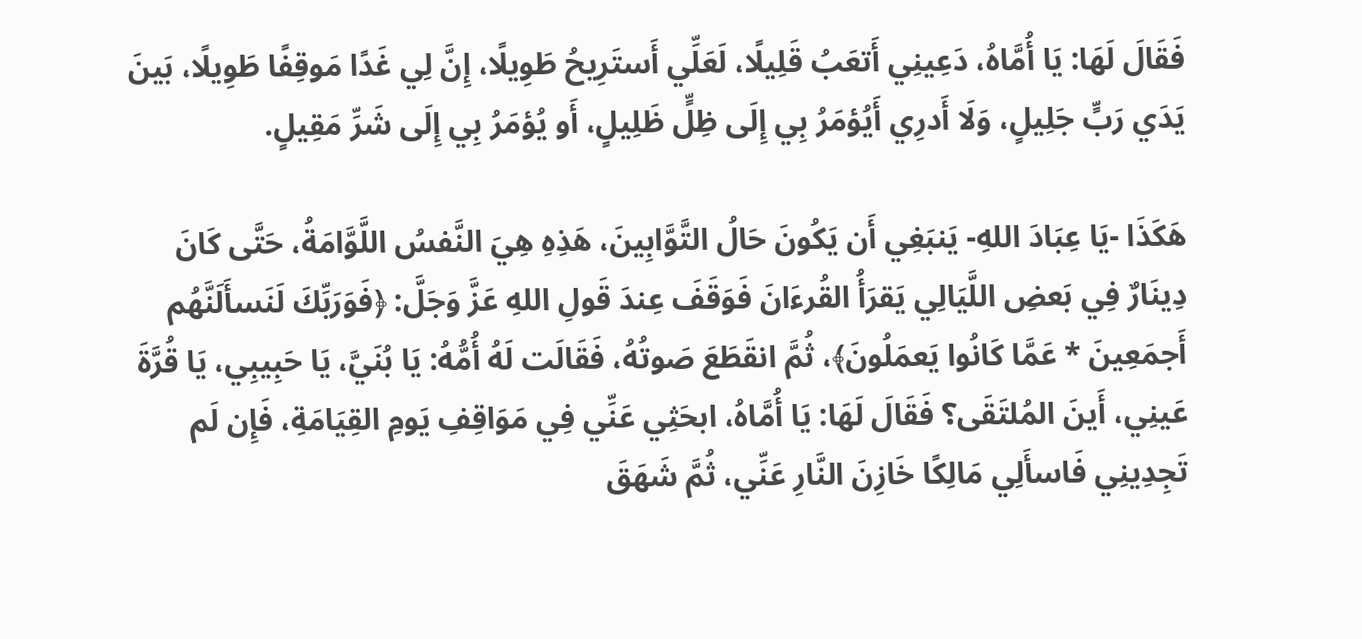فَقَالَ لَهَا: يَا أُمَّاهُ، دَعِينِي أَتعَبُ قَلِيلًا، لَعَلِّي أَستَرِيحُ طَوِيلًا، إِنَّ لِي غَدًا مَوقِفًا طَوِيلًا، بَينَ يَدَي رَبٍّ جَلِيلٍ، وَلَا أَدرِي أَيُؤمَرُ بِي إِلَى ظِلٍّ ظَلِيلٍ، أَو يُؤمَرُ بِي إِلَى شَرِّ مَقِيلٍ.

هَكَذَا -يَا عِبَادَ اللهِ- يَنبَغِي أَن يَكُونَ حَالُ التَّوَّابِينَ، هَذِهِ هِيَ النَّفسُ اللَّوَّامَةُ، حَتَّى كَانَ دِينَارٌ فِي بَعضِ اللَّيَالِي يَقرَأُ القُرءَانَ فَوَقَفَ عِندَ قَولِ اللهِ عَزَّ وَجَلَّ: ﴿فَوَرَبِّكَ لَنَسأَلَنَّهُم أَجمَعِينَ * عَمَّا كَانُوا يَعمَلُونَ﴾، ثُمَّ انقَطَعَ صَوتُهُ، فَقَالَت لَهُ أُمُّهُ: يَا بُنَيَّ، يَا حَبِيبِي، يَا قُرَّةَ عَينِي، أَينَ المُلتَقَى؟ فَقَالَ لَهَا: يَا أُمَّاهُ، ابحَثِي عَنِّي فِي مَوَاقِفِ يَومِ القِيَامَةِ، فَإِن لَم تَجِدِينِي فَاسأَلِي مَالِكًا خَازِنَ النَّارِ عَنِّي، ثُمَّ شَهَقَ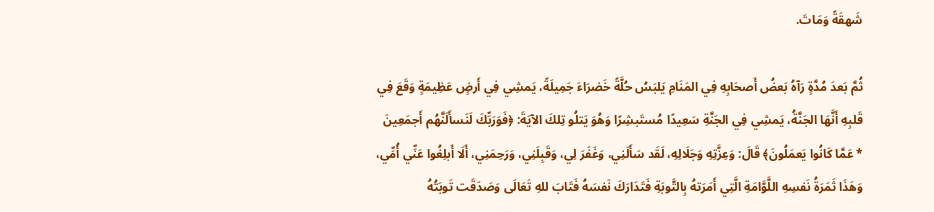شَهقَةً وَمَاتَ.

ثُمَّ بَعدَ مُدَّةٍ رَآهُ بَعضُ أَصحَابِهِ فِي المَنَامِ يَلبَسُ حُلَّةً خَضرَاءَ جَمِيلَةً، يَمشِي فِي أَرضٍ عَظِيمَةٍ وَقَعَ فِي قَلبِهِ أَنَّهَا الجَنَّةُ، يَمشِي فِي الجَنَّةِ سَعِيدًا مُستَبشِرًا وَهُوَ يَتلُو تِلكَ الآيَةَ: ﴿فَوَرَبِّكَ لَنَسأَلَنَّهُم أَجمَعِينَ * عَمَّا كَانُوا يَعمَلُونَ﴾ قَالَ: وَعِزَّتِهِ وَجَلَالِهِ، لَقَد سَأَلَنِي، وَغَفَرَ لِي، وَقَبِلَنِي، وَرَحِمَنِي، أَلَا أَبلِغُوا عَنِّي أُمِّي، وَهَذَا ثَمَرَةُ نَفسِهِ اللَّوَّامَةِ الَّتِي أَمَرَتهُ بِالتَّوبَةِ فَتَدَارَكَ نَفسَهُ فَتَابَ للهِ تَعَالَى وَصَدَقَت تَوبَتُهُ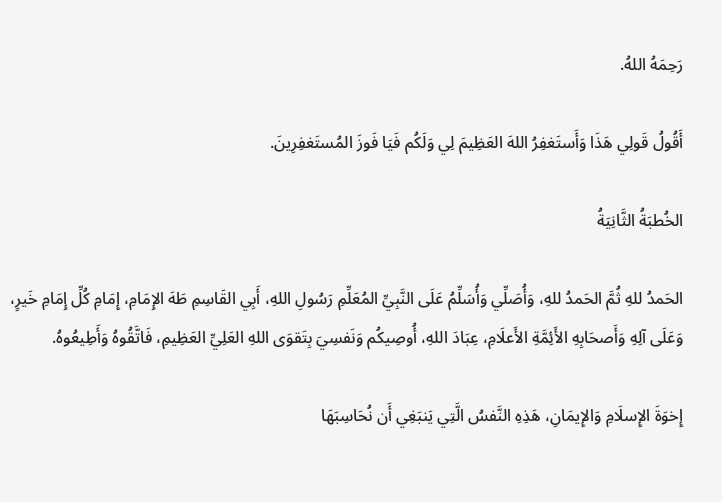رَحِمَهُ اللهُ.

أَقُولُ قَولِي هَذَا وَأَستَغفِرُ اللهَ العَظِيمَ لِي وَلَكُم فَيَا فَوزَ المُستَغفِرِينَ.

الخُطبَةُ الثَّانِيَةُ

الحَمدُ للهِ ثُمَّ الحَمدُ للهِ، وَأُصَلِّي وَأُسَلِّمُ عَلَى النَّبِيِّ المُعَلِّمِ رَسُولِ اللهِ، أَبِي القَاسِمِ طَهَ الإِمَامِ، إِمَامِ كُلِّ إِمَامِ خَيرٍ، وَعَلَى آلِهِ وَأَصحَابِهِ الأَئِمَّةِ الأَعلَامِ، عِبَادَ اللهِ، أُوصِيكُم وَنَفسِيَ بِتَقوَى اللهِ العَلِيِّ العَظِيمِ، فَاتَّقُوهُ وَأَطِيعُوهُ.

إِخوَةَ الإِسلَامِ وَالإِيمَانِ، هَذِهِ النَّفسُ الَّتِي يَنبَغِي أَن نُحَاسِبَهَا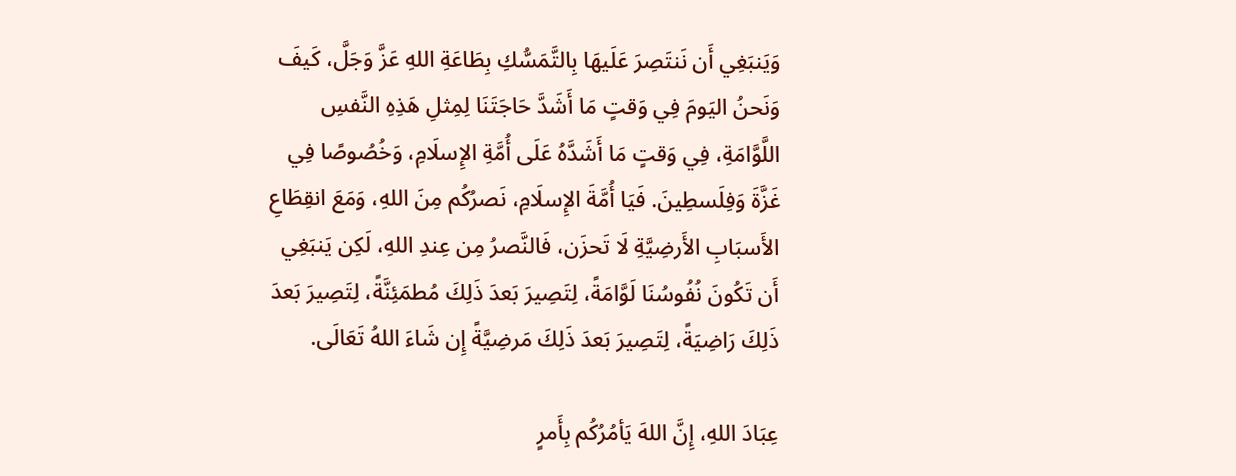وَيَنبَغِي أَن نَنتَصِرَ عَلَيهَا بِالتَّمَسُّكِ بِطَاعَةِ اللهِ عَزَّ وَجَلَّ، كَيفَ وَنَحنُ اليَومَ فِي وَقتٍ مَا أَشَدَّ حَاجَتَنَا لِمِثلِ هَذِهِ النَّفسِ اللَّوَّامَةِ، فِي وَقتٍ مَا أَشَدَّهُ عَلَى أُمَّةِ الإِسلَامِ، وَخُصُوصًا فِي غَزَّةَ وَفِلَسطِينَ. فَيَا أُمَّةَ الإِسلَامِ، نَصرُكُم مِنَ اللهِ، وَمَعَ انقِطَاعِ الأَسبَابِ الأَرضِيَّةِ لَا تَحزَن، فَالنَّصرُ مِن عِندِ اللهِ، لَكِن يَنبَغِي أَن تَكُونَ نُفُوسُنَا لَوَّامَةً، لِتَصِيرَ بَعدَ ذَلِكَ مُطمَئِنَّةً، لِتَصِيرَ بَعدَ ذَلِكَ رَاضِيَةً، لِتَصِيرَ بَعدَ ذَلِكَ مَرضِيَّةً إِن شَاءَ اللهُ تَعَالَى.

عِبَادَ اللهِ، إِنَّ اللهَ يَأمُرُكُم بِأَمرٍ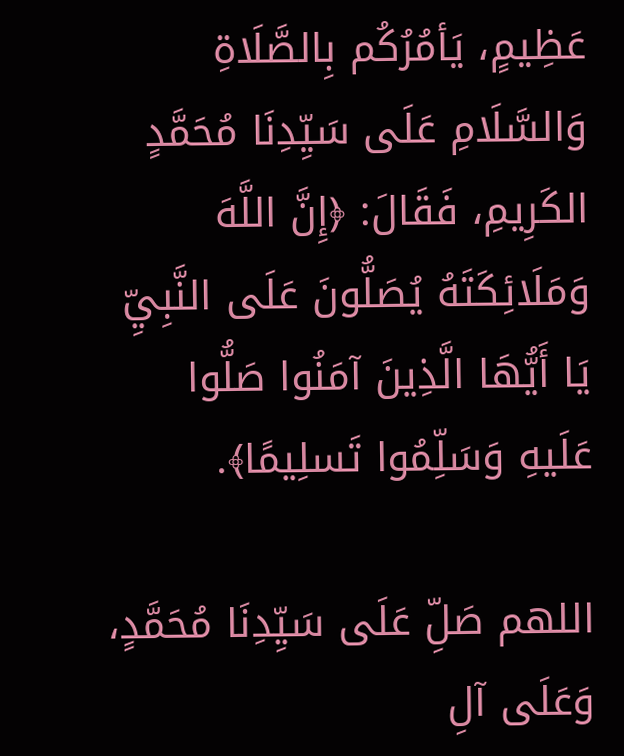عَظِيمٍ، يَأمُرُكُم بِالصَّلَاةِ وَالسَّلَامِ عَلَى سَيِّدِنَا مُحَمَّدٍ الكَرِيمِ، فَقَالَ: ﴿إِنَّ اللَّهَ وَمَلَائِكَتَهُ يُصَلُّونَ عَلَى النَّبِيِّ يَا أَيُّهَا الَّذِينَ آمَنُوا صَلُّوا عَلَيهِ وَسَلِّمُوا تَسلِيمًا﴾.

اللهم صَلِّ عَلَى سَيِّدِنَا مُحَمَّدٍ، وَعَلَى آلِ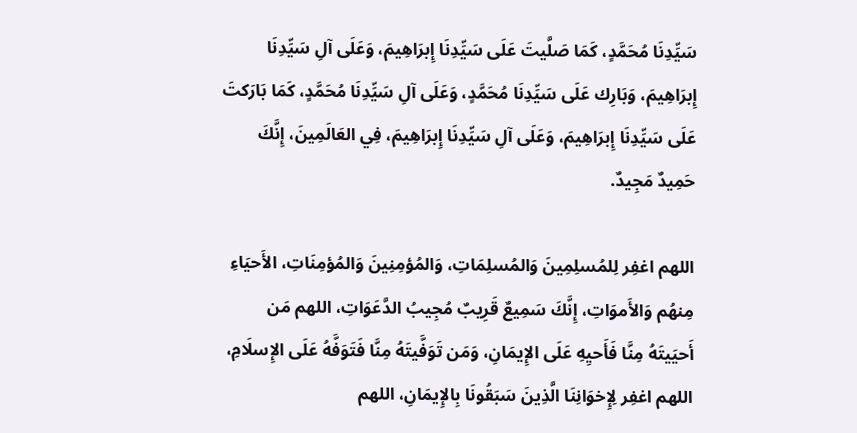سَيِّدِنَا مُحَمَّدٍ، كَمَا صَلَّيتَ عَلَى سَيِّدِنَا إِبرَاهِيمَ، وَعَلَى آلِ سَيِّدِنَا إِبرَاهِيمَ، وَبَارِك عَلَى سَيِّدِنَا مُحَمَّدٍ، وَعَلَى آلِ سَيِّدِنَا مُحَمَّدٍ، كَمَا بَارَكتَ عَلَى سَيِّدِنَا إِبرَاهِيمَ، وَعَلَى آلِ سَيِّدِنَا إِبرَاهِيمَ، فِي العَالَمِينَ، إِنَّكَ حَمِيدٌ مَجِيدٌ.

اللهم اغفِر لِلمُسلِمِينَ وَالمُسلِمَاتِ، وَالمُؤمِنِينَ وَالمُؤمِنَاتِ، الأَحيَاءِ مِنهُم وَالأَموَاتِ، إِنَّكَ سَمِيعٌ قَرِيبٌ مُجِيبُ الدَّعَوَاتِ، اللهم مَن أَحيَيتَهُ مِنَّا فَأَحيِهِ عَلَى الإِيمَانِ، وَمَن تَوَفَّيتَهُ مِنَّا فَتَوَفَّهُ عَلَى الإِسلَامِ، اللهم اغفِر لِإِخوَانِنَا الَّذِينَ سَبَقُونَا بِالإِيمَانِ، اللهم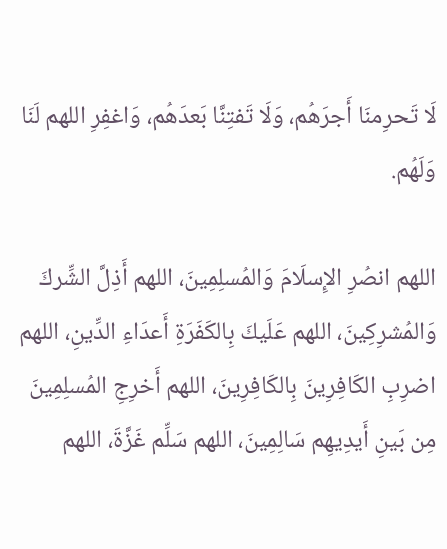لَا تَحرِمنَا أَجرَهُم، وَلَا تَفتِنَّا بَعدَهُم، وَاغفِرِ اللهم لَنَا وَلَهُم.

اللهم انصُرِ الإِسلَامَ وَالمُسلِمِينَ، اللهم أَذِلَّ الشِّركَ وَالمُشرِكِينَ، اللهم عَلَيكَ بِالكَفَرَةِ أَعدَاءِ الدِّينِ، اللهم اضرِبِ الكَافِرِينَ بِالكَافِرِينَ، اللهم أَخرِجِ المُسلِمِينَ مِن بَينِ أَيدِيهِم سَالِمِينَ، اللهم سَلِّم غَزَّةَ، اللهم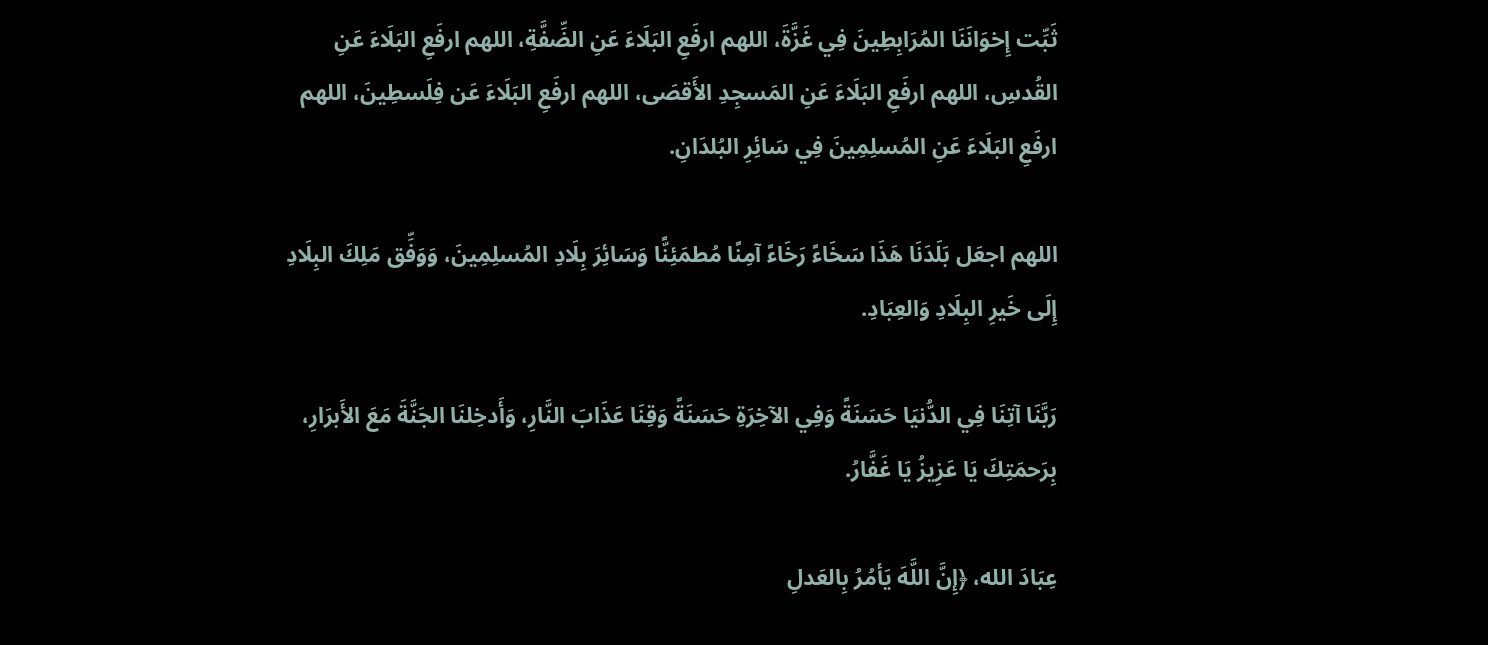ثَبِّت إِخوَانَنَا المُرَابِطِينَ فِي غَزَّةَ، اللهم ارفَعِ البَلَاءَ عَنِ الضِّفَّةِ، اللهم ارفَعِ البَلَاءَ عَنِ القُدسِ، اللهم ارفَعِ البَلَاءَ عَنِ المَسجِدِ الأَقصَى، اللهم ارفَعِ البَلَاءَ عَن فِلَسطِينَ، اللهم ارفَعِ البَلَاءَ عَنِ المُسلِمِينَ فِي سَائِرِ البُلدَانِ.

اللهم اجعَل بَلَدَنَا هَذَا سَخَاءً رَخَاءً آمِنًا مُطمَئِنًّا وَسَائِرَ بِلَادِ المُسلِمِينَ، وَوَفِّق مَلِكَ البِلَادِ إِلَى خَيرِ البِلَادِ وَالعِبَادِ.

رَبَّنَا آتِنَا فِي الدُّنيَا حَسَنَةً وَفِي الآخِرَةِ حَسَنَةً وَقِنَا عَذَابَ النَّارِ، وَأَدخِلنَا الجَنَّةَ مَعَ الأَبرَارِ، بِرَحمَتِكَ يَا عَزِيزُ يَا غَفَّارُ.

عِبَادَ الله، ﴿إِنَّ اللَّهَ يَأمُرُ بِالعَدلِ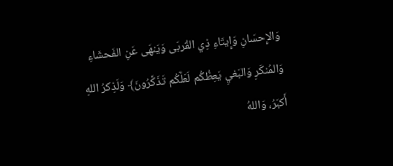وَالإِحسَانِ وَإِيتَاءِ ذِي القُربَى وَيَنهَى عَنِ الفَحشَاءِ وَالمُنكَرِ وَالبَغيِ يَعِظُكُم لَعَلَّكُم تَذَكَّرُونَ﴾ وَلَذِكرُ اللهِ أَكبَرُ، وَاللهُ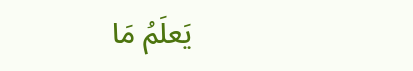يَعلَمُ مَا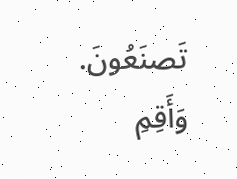تَصنَعُونَ. وَأَقِمِ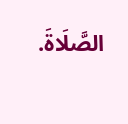الصَّلَاةَ.